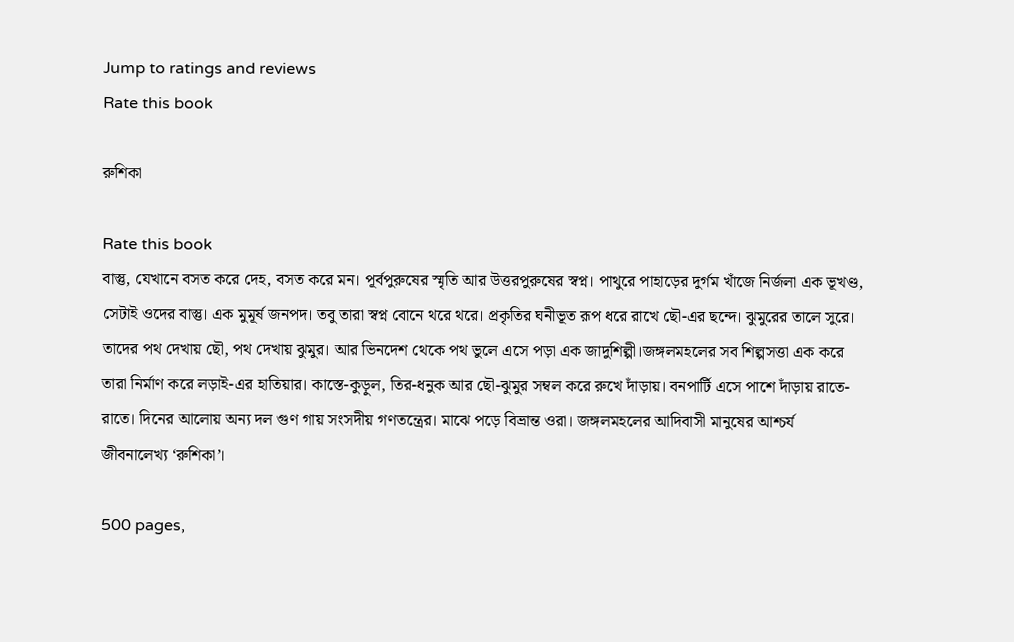Jump to ratings and reviews
Rate this book

রুশিকা

Rate this book
বাস্তু, যেখানে বসত করে দেহ, বসত করে মন। পূর্বপুরুষের স্মৃতি আর উত্তরপুরুষের স্বপ্ন। পাথুরে পাহাড়ের দুর্গম খাঁজে নির্জলা এক ভূখণ্ড, সেটাই ওদের বাস্তু। এক মুমূর্ষ জনপদ। তবু তারা স্বপ্ন বোনে থরে থরে। প্রকৃতির ঘনীভূত রূপ ধরে রাখে ছৌ-এর ছন্দে। ঝুমুরের তালে সুরে। তাদের পথ দেখায় ছৌ, পথ দেখায় ঝুমুর। আর ভিনদেশ থেকে পথ ভুলে এসে পড়া এক জাদুশিল্পী।জঙ্গলমহলের সব শিল্পসত্তা এক করে তারা নির্মাণ করে লড়াই-এর হাতিয়ার। কাস্তে-কুড়ুল, তির-ধনুক আর ছৌ-ঝুমুর সম্বল করে রুখে দাঁড়ায়। বনপার্টি এসে পাশে দাঁড়ায় রাতে-রাতে। দিনের আলোয় অন্য দল গুণ গায় সংসদীয় গণতন্ত্রের। মাঝে পড়ে বিভ্রান্ত ওরা। জঙ্গলমহলের আদিবাসী মানুষের আশ্চর্য জীবনালেখ্য ‘রুশিকা’।

500 pages,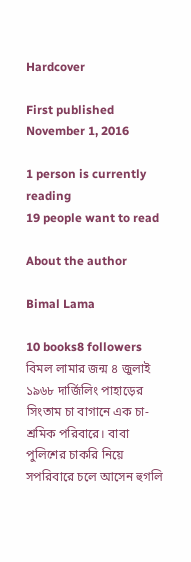Hardcover

First published November 1, 2016

1 person is currently reading
19 people want to read

About the author

Bimal Lama

10 books8 followers
বিমল লামার জন্ম ৪ জুলাই ১৯৬৮ দার্জিলিং পাহাড়ের সিংতাম চা বাগানে এক চা-শ্রমিক পরিবারে। বাবা পুলিশের চাকরি নিয়ে সপরিবারে চলে আসেন হুগলি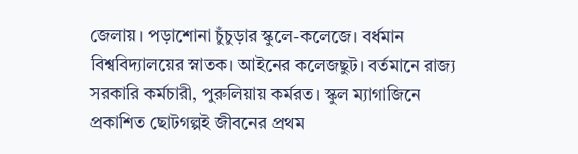জেলায়। পড়াশোনা চুঁচুড়ার স্কুলে-কলেজে। বর্ধমান বিশ্ববিদ্যালয়ের স্নাতক। আইনের কলেজছুট। বর্তমানে রাজ্য সরকারি কর্মচারী, পুরুলিয়ায় কর্মরত। স্কুল ম্যাগাজিনে প্রকাশিত ছোটগল্পই জীবনের প্রথম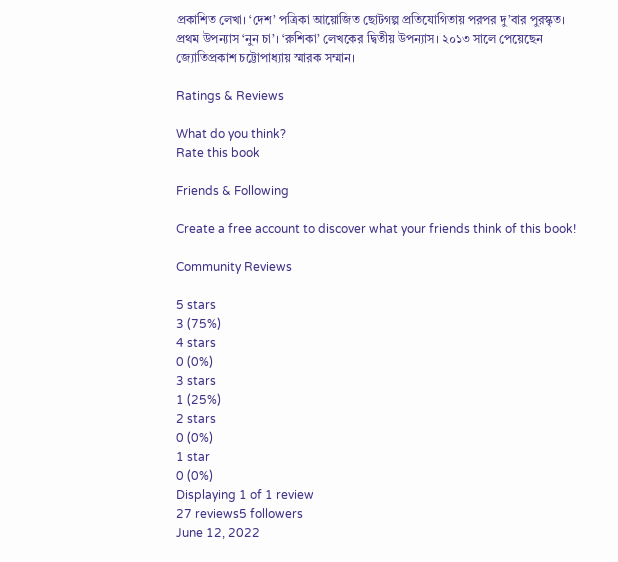প্রকাশিত লেখা। ‘দেশ’ পত্রিকা আয়োজিত ছোটগল্প প্রতিযোগিতায় পরপর দু’বার পুরস্কৃত। প্রথম উপন্যাস ‘নুন চা’। ‘রুশিকা’ লেখকের দ্বিতীয় উপন্যাস। ২০১৩ সালে পেয়েছেন জ্যোতিপ্রকাশ চট্টোপাধ্যায় স্মারক সম্মান।

Ratings & Reviews

What do you think?
Rate this book

Friends & Following

Create a free account to discover what your friends think of this book!

Community Reviews

5 stars
3 (75%)
4 stars
0 (0%)
3 stars
1 (25%)
2 stars
0 (0%)
1 star
0 (0%)
Displaying 1 of 1 review
27 reviews5 followers
June 12, 2022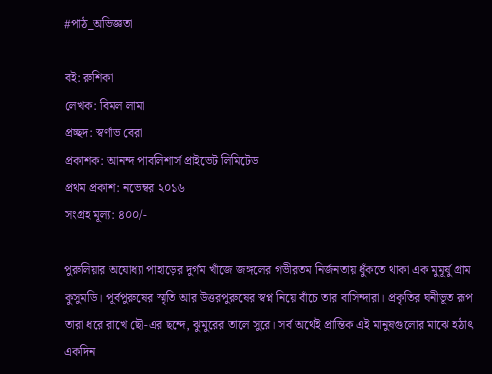#পাঠ_অভিজ্ঞতা

বই: রুশিকা
লেখক: বিমল লামা
প্রচ্ছদ: স্বর্ণাভ বেরা
প্রকাশক: আনন্দ পাবলিশার্স প্রাইভেট লিমিটেড
প্রথম প্রকাশ: নভেম্বর ২০১৬
সংগ্রহ মূল্য: ৪০০/-

পুরুলিয়ার অযোধ্যা পাহাড়ের দুর্গম খাঁজে জঙ্গলের গভীরতম নির্জনতায় ধুঁকতে থাকা এক মুমূর্ষু গ্রাম কুসুমডি। পূর্বপুরুষের স্মৃতি আর উত্তরপুরুষের স্বপ্ন নিয়ে বাঁচে তার বাসিন্দারা। প্রকৃতির ঘনীভূত রূপ তারা ধরে রাখে ছৌ-এর ছন্দে, ঝুমুরের তালে সুরে। সর্ব অর্থেই প্রান্তিক এই মানুষগুলোর মাঝে হঠাৎ একদিন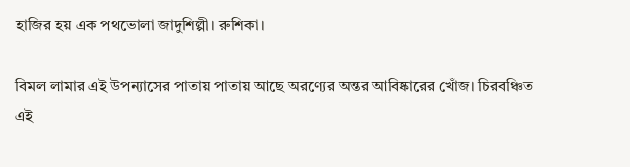হাজির হয় এক পথভোলা জাদুশিল্পী। রুশিকা।

বিমল লামার এই উপন্যাসের পাতায় পাতায় আছে অরণ্যের অন্তর আবিষ্কারের খোঁজ। চিরবঞ্চিত এই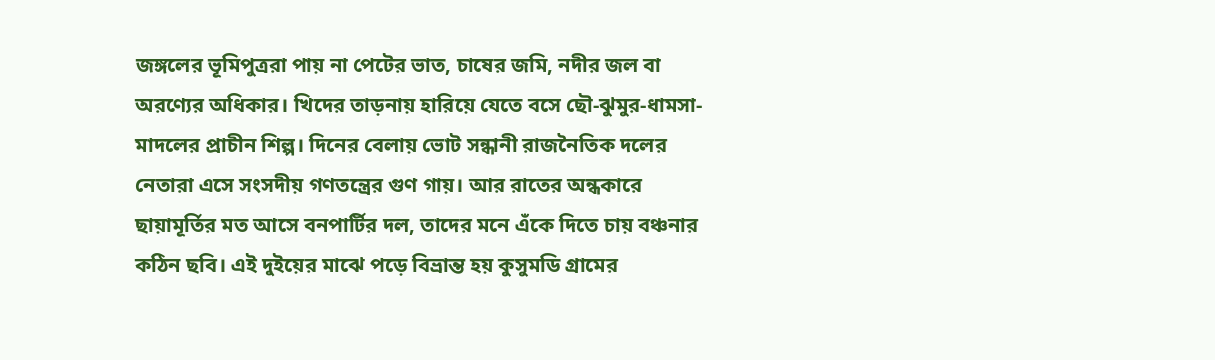জঙ্গলের ভূমিপুত্ররা পায় না পেটের ভাত, চাষের জমি, নদীর জল বা অরণ্যের অধিকার। খিদের তাড়নায় হারিয়ে যেতে বসে ছৌ-ঝুমুর-ধামসা-মাদলের প্রাচীন শিল্প। দিনের বেলায় ভোট সন্ধানী রাজনৈতিক দলের নেতারা এসে সংসদীয় গণতন্ত্রের গুণ গায়। আর রাতের অন্ধকারে ছায়ামূর্তির মত আসে বনপার্টির দল, তাদের মনে এঁকে দিতে চায় বঞ্চনার কঠিন ছবি। এই দুইয়ের মাঝে পড়ে বিভ্রান্ত হয় কুসুমডি গ্রামের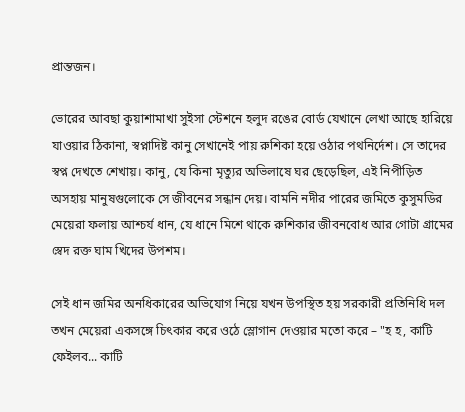প্রান্তজন।

ভোরের আবছা কুয়াশামাখা সুইসা স্টেশনে হলুদ রঙের বোর্ড যেখানে লেখা আছে হারিয়ে যাওয়ার ঠিকানা, স্বপ্নাদিষ্ট কানু সেখানেই পায় রুশিকা হয়ে ওঠার পথনির্দেশ। সে তাদের স্বপ্ন দেখতে শেখায়। কানু, যে কিনা মৃত্যুর অভিলাষে ঘর ছেড়েছিল, এই নিপীড়িত অসহায় মানুষগুলোকে সে জীবনের সন্ধান দেয়। বামনি নদীর পারের জমিতে কুসুমডির মেয়েরা ফলায় আশ্চর্য ধান, যে ধানে মিশে থাকে রুশিকার জীবনবোধ আর গোটা গ্রামের স্বেদ রক্ত ঘাম খিদের উপশম।

সেই ধান জমির অনধিকারের অভিযোগ নিয়ে যখন উপস্থিত হয় সরকারী প্রতিনিধি দল তখন মেয়েরা একসঙ্গে চিৎকার করে ওঠে স্লোগান দেওয়ার মতো করে – "হ হ, কাটি ফেইলব... কাটি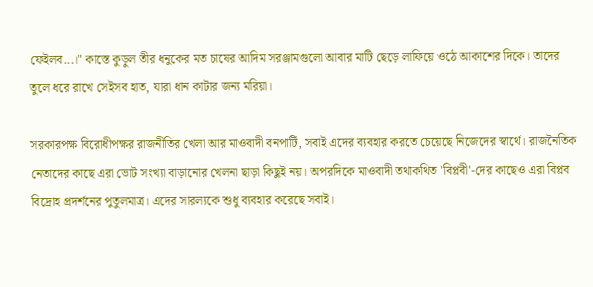ফেইলব...।" কাস্তে কুড়ুল তীর ধনুকের মত চাষের আদিম সরঞ্জামগুলো আবার মাটি ছেড়ে লাফিয়ে ওঠে আকাশের দিকে। তাদের তুলে ধরে রাখে সেইসব হাত, যারা ধান কাটার জন্য মরিয়া।

সরকারপক্ষ বিরোধীপক্ষর রাজনীতির খেলা আর মাওবাদী বনপার্টি, সবাই এদের ব্যবহার করতে চেয়েছে নিজেদের স্বার্থে। রাজনৈতিক নেতাদের কাছে এরা ভোট সংখ্যা বাড়ানোর খেলনা ছাড়া কিছুই নয়। অপরদিকে মাওবাদী তথাকথিত 'বিপ্লবী'-দের কাছেও এরা বিপ্লব বিদ্রোহ প্রদর্শনের পুতুলমাত্র। এদের সারল্যকে শুধু ব্যবহার করেছে সবাই।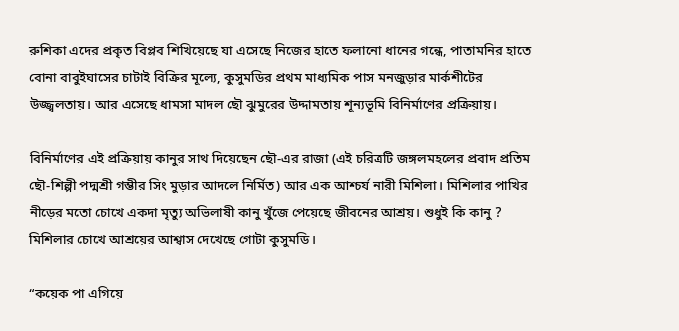রুশিকা এদের প্রকৃত বিপ্লব শিখিয়েছে যা এসেছে নিজের হাতে ফলানো ধানের গন্ধে, পাতামনির হাতে বোনা বাবুইঘাসের চাটাই বিক্রির মূল্যে, কুসুমডির প্রথম মাধ্যমিক পাস মনজুড়ার মার্কশীটের উজ্জ্বলতায়। আর এসেছে ধামসা মাদল ছৌ ঝুমুরের উদ্দামতায় শূন্যভূমি বিনির্মাণের প্রক্রিয়ায়।

বিনির্মাণের এই প্রক্রিয়ায় কানুর সাথ দিয়েছেন ছৌ-এর রাজা (এই চরিত্রটি জঙ্গলমহলের প্রবাদ প্রতিম ছৌ-শিল্পী পদ্মশ্রী গম্ভীর সিং মুড়ার আদলে নির্মিত) আর এক আশ্চর্য নারী মিশিলা। মিশিলার পাখির নীড়ের মতো চোখে একদা মৃত্যু অভিলাষী কানু খুঁজে পেয়েছে জীবনের আশ্রয়। শুধুই কি কানু ? মিশিলার চোখে আশ্রয়ের আশ্বাস দেখেছে গোটা কুসুমডি।

“কয়েক পা এগিয়ে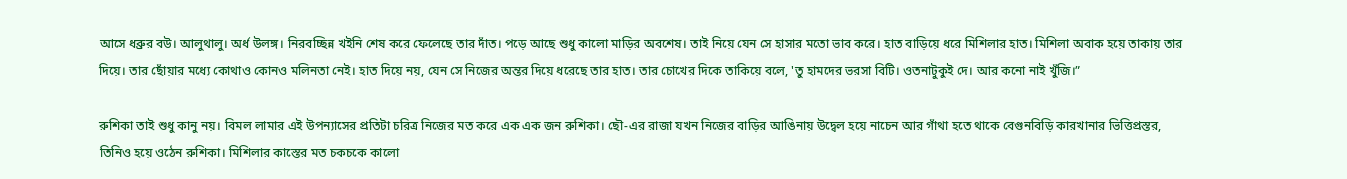আসে ধব্রুর বউ। আলুথালু। অর্ধ উলঙ্গ। নিরবচ্ছিন্ন খইনি শেষ করে ফেলেছে তার দাঁত। পড়ে আছে শুধু কালো মাড়ির অবশেষ। তাই নিয়ে যেন সে হাসার মতো ভাব করে। হাত বাড়িয়ে ধরে মিশিলার হাত। মিশিলা অবাক হয়ে তাকায় তার দিয়ে। তার ছোঁয়ার মধ্যে কোথাও কোনও মলিনতা নেই। হাত দিয়ে নয়, যেন সে নিজের অন্তর দিয়ে ধরেছে তার হাত। তার চোখের দিকে তাকিয়ে বলে, 'তু হামদের ভরসা বিটি। ওতনাটুকুই দে। আর কনো নাই খুঁজি।”

রুশিকা তাই শুধু কানু নয়। বিমল লামার এই উপন্যাসের প্রতিটা চরিত্র নিজের মত করে এক এক জন রুশিকা। ছৌ-এর রাজা যখন নিজের বাড়ির আঙিনায় উদ্বেল হয়ে নাচেন আর গাঁথা হতে থাকে বেগুনবিড়ি কারখানার ভিত্তিপ্রস্তর, তিনিও হয়ে ওঠেন রুশিকা। মিশিলার কাস্তের মত চকচকে কালো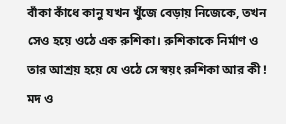বাঁকা কাঁধে কানু যখন খুঁজে বেড়ায় নিজেকে, তখন সেও হয়ে ওঠে এক রুশিকা। রুশিকাকে নির্মাণ ও তার আশ্রয় হয়ে যে ওঠে সে স্বয়ং রুশিকা আর কী ! মদ ও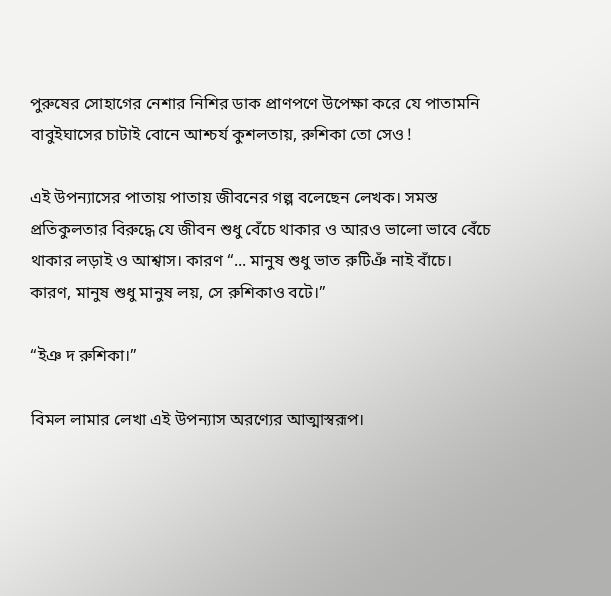পুরুষের সোহাগের নেশার নিশির ডাক প্রাণপণে উপেক্ষা করে যে পাতামনি বাবুইঘাসের চাটাই বোনে আশ্চর্য কুশলতায়, রুশিকা তো সেও !

এই উপন্যাসের পাতায় পাতায় জীবনের গল্প বলেছেন লেখক। সমস্ত প্রতিকুলতার বিরুদ্ধে যে জীবন শুধু বেঁচে থাকার ও আরও ভালো ভাবে বেঁচে থাকার লড়াই ও আশ্বাস। কারণ “... মানুষ শুধু ভাত রুটিঞঁ নাই বাঁচে। কারণ, মানুষ শুধু মানুষ লয়, সে রুশিকাও বটে।”

“ইঞ দ রুশিকা।”

বিমল লামার লেখা এই উপন্যাস অরণ্যের আত্মাস্বরূপ।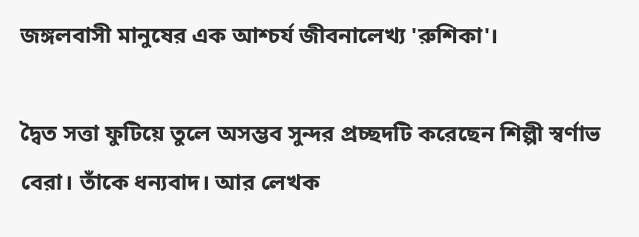জঙ্গলবাসী মানুষের এক আশ্চর্য জীবনালেখ্য 'রুশিকা'।

দ্বৈত সত্তা ফুটিয়ে তুলে অসম্ভব সুন্দর প্রচ্ছদটি করেছেন শিল্পী স্বর্ণাভ বেরা। তাঁকে ধন্যবাদ। আর লেখক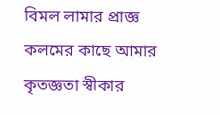বিমল লামার প্রাজ্ঞ কলমের কাছে আমার কৃতজ্ঞতা স্বীকার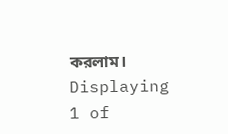করলাম।
Displaying 1 of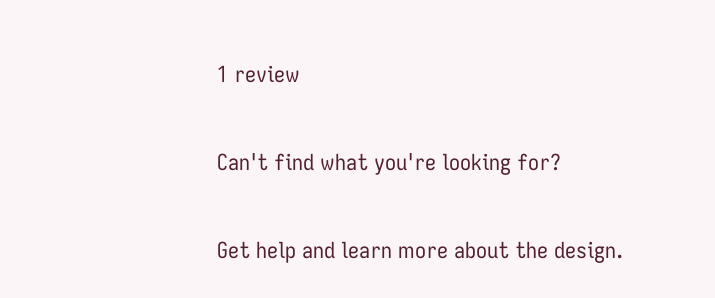1 review

Can't find what you're looking for?

Get help and learn more about the design.